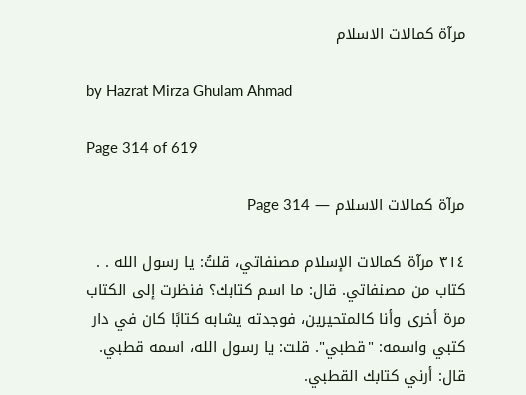مرآة كمالات الاسلام

by Hazrat Mirza Ghulam Ahmad

Page 314 of 619

مرآة كمالات الاسلام — Page 314

٣١٤ مرآة كمالات الإسلام مصنفاتي، قلتُ: يا رسول الله . . كتاب من مصنفاتي. قال: ما اسم كتابك؟ فنظرت إلى الكتاب مرة أخرى وأنا كالمتحيرين، فوجدته يشابه كتابًا كان في دار كتبي واسمه: "قطبي". قلت: يا رسول الله، اسمه قطبي. قال: أرني كتابك القطبي.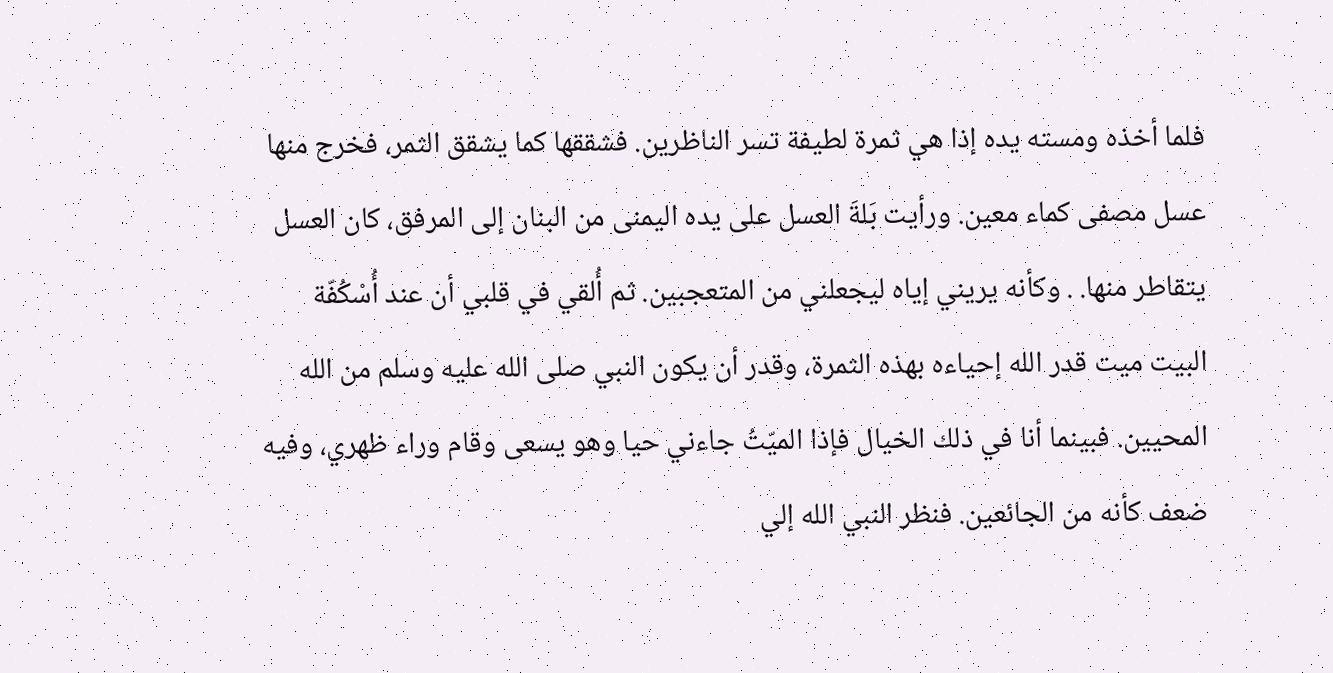فلما أخذه ومسته يده إذا هي ثمرة لطيفة تسر الناظرين. فشققها كما يشقق الثمر، فخرج منها عسل مصفى كماء معين. ورأيت بَلةَ العسل على يده اليمنى من البنان إلى المرفق، كان العسل يتقاطر منها. . وكأنه يريني إياه ليجعلني من المتعجبين. ثم أُلقي في قلبي أن عند أُسْكُفّة البيت ميت قدر الله إحياءه بهذه الثمرة، وقدر أن يكون النبي صلى الله عليه وسلم من الله المحيين. فبينما أنا في ذلك الخيال فإذا الميّتُ جاءني حيا وهو يسعى وقام وراء ظهري، وفيه ضعف كأنه من الجائعين. فنظر النبي الله إلي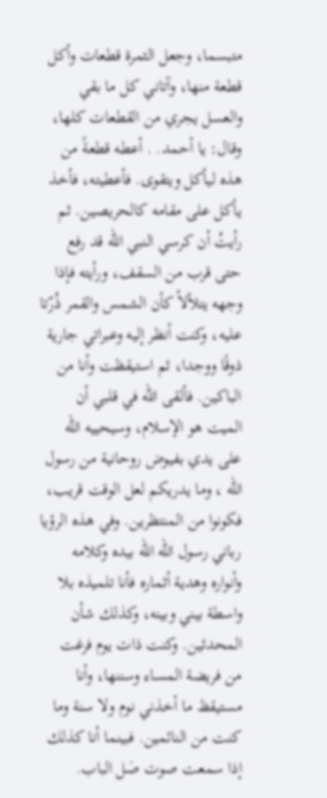متبسما، وجعل الثمرة قطعات وأكل قطعة منها، وآتاني كل ما بقي والعسل يجري من القطعات كلها، وقال: يا أحمد. . أعطه قطعةً من هذه ليأكل ويتقوى. فأعطيته، فأخذ يأكل على مقامه كالحريصين. ثم رأيتُ أن كرسي النبي الله قد رفع حتى قرب من السقف، ورأيته فإذا وجهه يتلألأ كأن الشمس والقمر ذُرّتا عليه، وكنت أنظر إليه وعبراتي جارية ذوقًا ووجدا، ثم استيقظت وأنا من الباكين. فألقى الله في قلبي أن الميت هو الإسلام، وسيحييه الله على يدي بفيوض روحانية من رسول الله ، وما يدريكم لعل الوقت قريب، فكونوا من المنتظرين. وفي هذه الرؤيا رباني رسول الله الله بيده وكلامه وأنواره وهدية أثماره فأنا تلميذه بلا واسطة بيني وبينه، وكذلك شأن المحدثين. وكنت ذات يوم فرغت من فريضة المساء وسننها، وأنا مستيقظ ما أخذني نوم ولا سنة وما كنت من النائمين. فبينما أنا كذلك إذا سمعت صوت صَل الباب.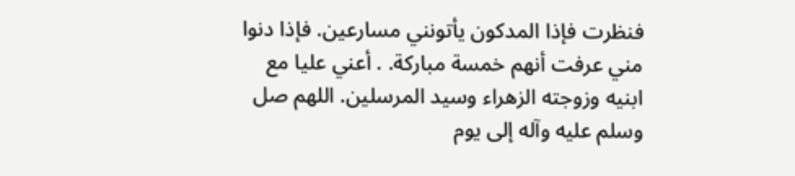فنظرت فإذا المدكون يأتونني مسارعين. فإذا دنوا مني عرفت أنهم خمسة مباركة. . أعني عليا مع ابنيه وزوجته الزهراء وسيد المرسلين. اللهم صل وسلم عليه وآله إلى يوم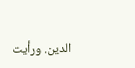الدين. ورأيت